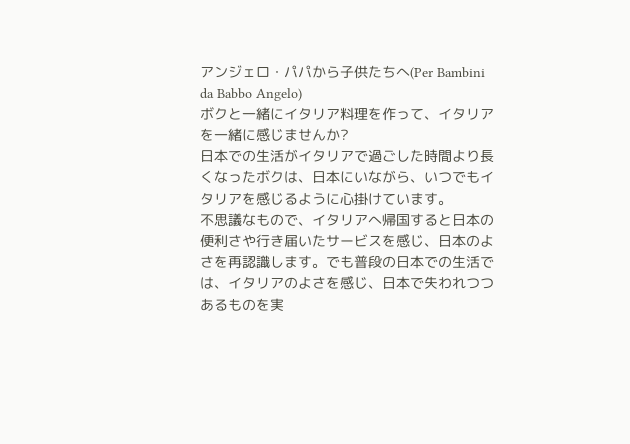アンジェロ・パパから子供たちへ(Per Bambini da Babbo Angelo)
ボクと一緒にイタリア料理を作って、イタリアを一緒に感じませんか?
日本での生活がイタリアで過ごした時間より長くなったボクは、日本にいながら、いつでもイタリアを感じるように心掛けています。
不思議なもので、イタリアへ帰国すると日本の便利さや行き届いたサービスを感じ、日本のよさを再認識します。でも普段の日本での生活では、イタリアのよさを感じ、日本で失われつつあるものを実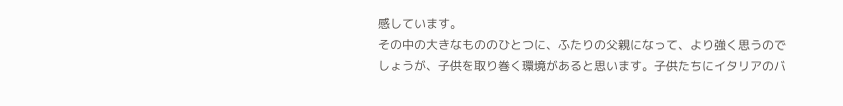感しています。
その中の大きなもののひとつに、ふたりの父親になって、より強く思うのでしょうが、子供を取り巻く環境があると思います。子供たちにイタリアのバ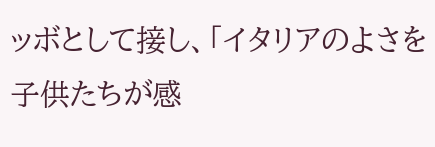ッボとして接し、「イタリアのよさを子供たちが感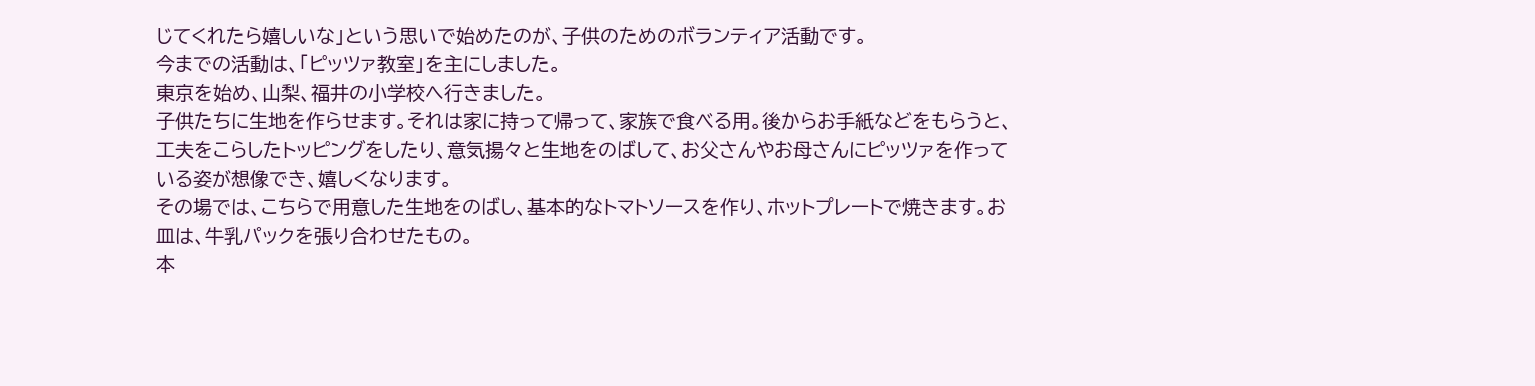じてくれたら嬉しいな」という思いで始めたのが、子供のためのボランティア活動です。
今までの活動は、「ピッツァ教室」を主にしました。
東京を始め、山梨、福井の小学校へ行きました。
子供たちに生地を作らせます。それは家に持って帰って、家族で食べる用。後からお手紙などをもらうと、工夫をこらしたトッピングをしたり、意気揚々と生地をのばして、お父さんやお母さんにピッツァを作っている姿が想像でき、嬉しくなります。
その場では、こちらで用意した生地をのばし、基本的なトマトソースを作り、ホットプレートで焼きます。お皿は、牛乳パックを張り合わせたもの。
本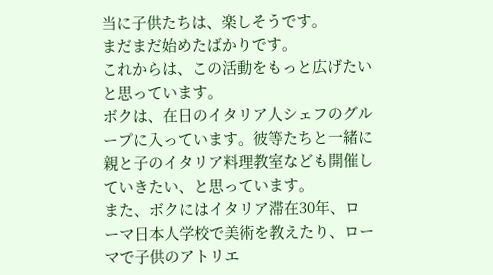当に子供たちは、楽しそうです。
まだまだ始めたばかりです。
これからは、この活動をもっと広げたいと思っています。
ボクは、在日のイタリア人シェフのグループに入っています。彼等たちと一緒に親と子のイタリア料理教室なども開催していきたい、と思っています。
また、ボクにはイタリア滞在30年、ローマ日本人学校で美術を教えたり、ローマで子供のアトリエ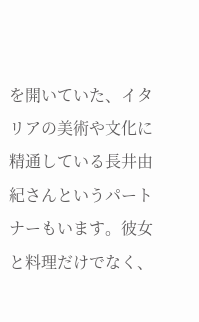を開いていた、イタリアの美術や文化に精通している長井由紀さんというパートナーもいます。彼女と料理だけでなく、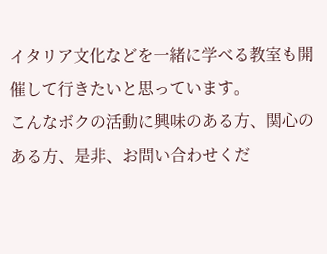イタリア文化などを一緒に学べる教室も開催して行きたいと思っています。
こんなボクの活動に興味のある方、関心のある方、是非、お問い合わせくだ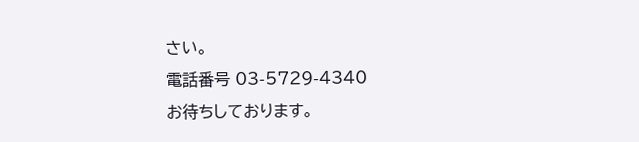さい。
電話番号 03-5729-4340
お待ちしております。